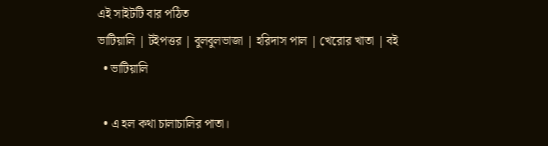এই সাইটটি বার পঠিত
ভাটিয়ালি | টইপত্তর | বুলবুলভাজা | হরিদাস পাল | খেরোর খাতা | বই
  • ভাটিয়ালি

  • এ হল কথা চালাচালির পাতা।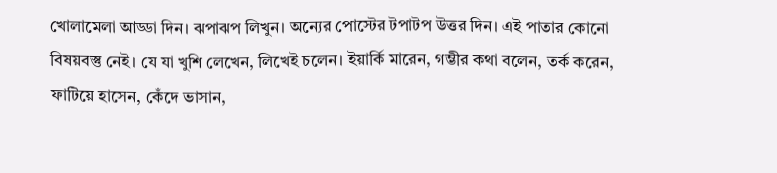খোলামেলা আড্ডা দিন। ঝপাঝপ লিখুন। অন্যের পোস্টের টপাটপ উত্তর দিন। এই পাতার কোনো বিষয়বস্তু নেই। যে যা খুশি লেখেন, লিখেই চলেন। ইয়ার্কি মারেন, গম্ভীর কথা বলেন, তর্ক করেন, ফাটিয়ে হাসেন, কেঁদে ভাসান,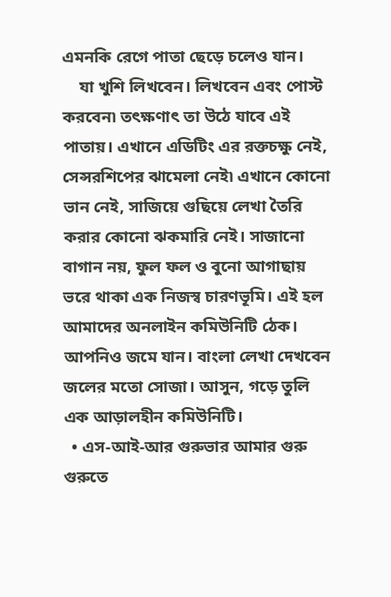এমনকি রেগে পাতা ছেড়ে চলেও যান।
    যা খুশি লিখবেন। লিখবেন এবং পোস্ট করবেন৷ তৎক্ষণাৎ তা উঠে যাবে এই পাতায়। এখানে এডিটিং এর রক্তচক্ষু নেই, সেন্সরশিপের ঝামেলা নেই৷ এখানে কোনো ভান নেই, সাজিয়ে গুছিয়ে লেখা তৈরি করার কোনো ঝকমারি নেই। সাজানো বাগান নয়, ফুল ফল ও বুনো আগাছায় ভরে থাকা এক নিজস্ব চারণভূমি। এই হল আমাদের অনলাইন কমিউনিটি ঠেক। আপনিও জমে যান। বাংলা লেখা দেখবেন জলের মতো সোজা। আসুন, গড়ে তুলি এক আড়ালহীন কমিউনিটি।
  • এস-আই-আর গুরুভার আমার গুরু গুরুতে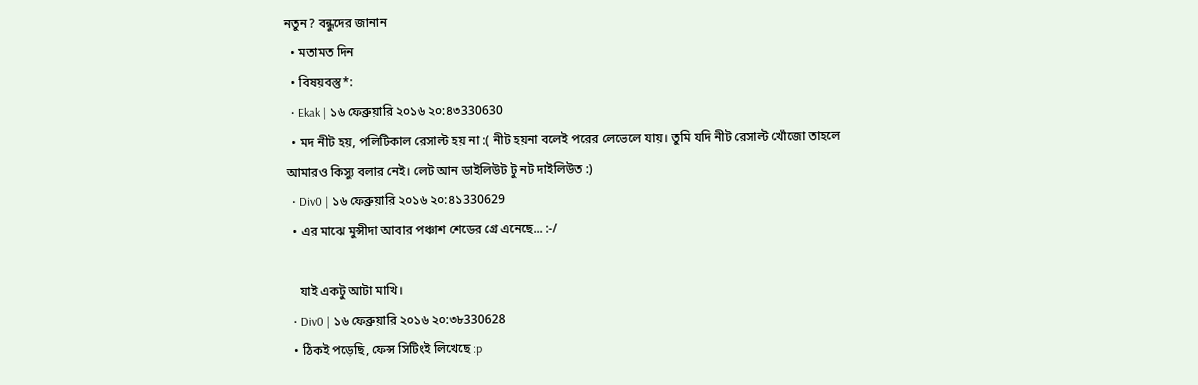নতুন? বন্ধুদের জানান
  • মতামত দিন
  • বিষয়বস্তু*:
  • Ekak | ১৬ ফেব্রুয়ারি ২০১৬ ২০:৪৩330630
  • মদ নীট হয়, পলিটিকাল রেসাল্ট হয় না :( নীট হয়না বলেই পরের লেভেলে যায়। তুমি যদি নীট রেসাল্ট খোঁজো তাহলে আমারও কিস্যু বলার নেই। লেট আন ডাইলিউট টু নট দাইলিউত :)
  • Div0 | ১৬ ফেব্রুয়ারি ২০১৬ ২০:৪১330629
  • এর মাঝে মুন্সীদা আবার পঞ্চাশ শেডের গ্রে এনেছে... :-/

    যাই একটু আটা মাখি।
  • Div0 | ১৬ ফেব্রুয়ারি ২০১৬ ২০:৩৮330628
  • ঠিকই পড়েছি, ফেন্স সিটিংই লিখেছে :p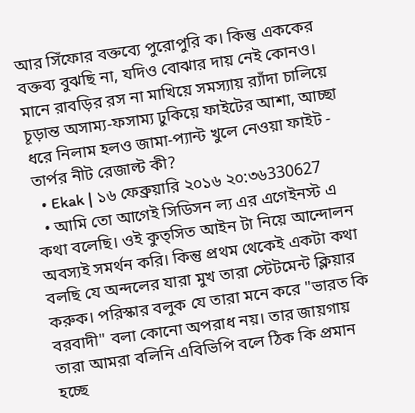আর সিঁফোর বক্তব্যে পুরোপুরি ক। কিন্তু এককের বক্তব্য বুঝছি না, যদিও বোঝার দায় নেই কোনও। মানে রাবড়ির রস না মাখিয়ে সমস্যায় র‍্যাঁদা চালিয়ে চূড়ান্ত অসাম্য-ফসাম্য ঢুকিয়ে ফাইটের আশা, আচ্ছা ধরে নিলাম হলও জামা-প্যান্ট খুলে নেওয়া ফাইট - তার্পর নীট রেজাল্ট কী?
  • Ekak | ১৬ ফেব্রুয়ারি ২০১৬ ২০:৩৬330627
  • আমি তো আগেই সিডিসন ল্য এর এগেইনস্ট এ কথা বলেছি। ওই কুত্সিত আইন টা নিয়ে আন্দোলন অবস্যই সমর্থন করি। কিন্তু প্রথম থেকেই একটা কথা বলছি যে অন্দলের যারা মুখ তারা স্টেটমেন্ট ক্লিয়ার করুক। পরিস্কার বলুক যে তারা মনে করে "ভারত কি বরবাদী" বলা কোনো অপরাধ নয়। তার জায়গায় তারা আমরা বলিনি এবিভিপি বলে ঠিক কি প্রমান হচ্ছে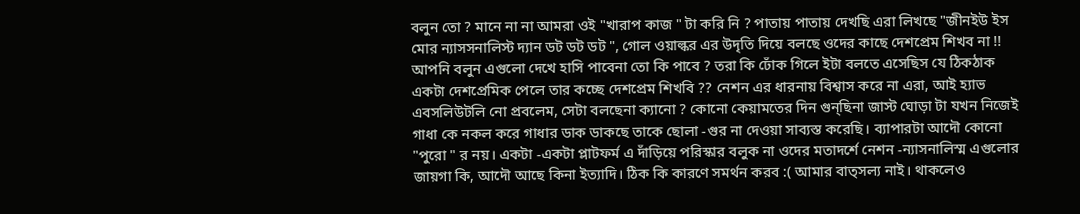বলুন তো ? মানে না না আমরা ওই "খারাপ কাজ " টা করি নি ? পাতায় পাতায় দেখছি এরা লিখছে "জীনইউ ইস মোর ন্যাসসনালিস্ট দ্যান ডট ডট ডট ", গোল ওয়াল্কর এর উদৃতি দিয়ে বলছে ওদের কাছে দেশপ্রেম শিখব না !! আপনি বলুন এগুলো দেখে হাসি পাবেনা তো কি পাবে ? তরা কি ঢোঁক গিলে ইটা বলতে এসেছিস যে ঠিকঠাক একটা দেশপ্রেমিক পেলে তার কচ্ছে দেশপ্রেম শিখবি ?? নেশন এর ধারনায় বিশ্বাস করে না এরা, আই হ্যাভ এবসলিউটলি নো প্রবলেম, সেটা বলছেনা ক্যানো ? কোনো কেয়ামতের দিন গুন্ছিনা জাস্ট ঘোড়া টা যখন নিজেই গাধা কে নকল করে গাধার ডাক ডাকছে তাকে ছোলা -গুর না দেওয়া সাব্যস্ত করেছি। ব্যাপারটা আদৌ কোনো "পুরো " র নয়। একটা -একটা প্লাটফর্ম এ দাঁড়িয়ে পরিস্কার বলুক না ওদের মতাদর্শে নেশন -ন্যাসনালিস্ম এগুলোর জায়গা কি, আদৌ আছে কিনা ইত্যাদি। ঠিক কি কারণে সমর্থন করব :( আমার বাত্সল্য নাই। থাকলেও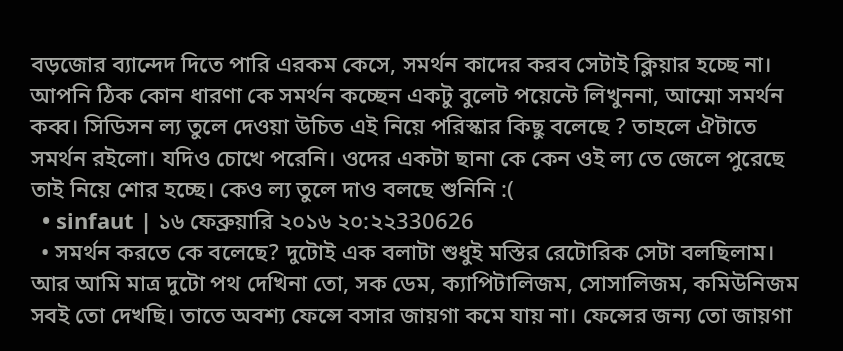বড়জোর ব্যান্দেদ দিতে পারি এরকম কেসে, সমর্থন কাদের করব সেটাই ক্লিয়ার হচ্ছে না। আপনি ঠিক কোন ধারণা কে সমর্থন কচ্ছেন একটু বুলেট পয়েন্টে লিখুননা, আম্মো সমর্থন কব্ব। সিডিসন ল্য তুলে দেওয়া উচিত এই নিয়ে পরিস্কার কিছু বলেছে ? তাহলে ঐটাতে সমর্থন রইলো। যদিও চোখে পরেনি। ওদের একটা ছানা কে কেন ওই ল্য তে জেলে পুরেছে তাই নিয়ে শোর হচ্ছে। কেও ল্য তুলে দাও বলছে শুনিনি :(
  • sinfaut | ১৬ ফেব্রুয়ারি ২০১৬ ২০:২২330626
  • সমর্থন করতে কে বলেছে? দুটোই এক বলাটা শুধুই মস্তির রেটোরিক সেটা বলছিলাম। আর আমি মাত্র দুটো পথ দেখিনা তো, সক ডেম, ক্যাপিটালিজম, সোসালিজম, কমিউনিজম সবই তো দেখছি। তাতে অবশ্য ফেন্সে বসার জায়গা কমে যায় না। ফেন্সের জন্য তো জায়গা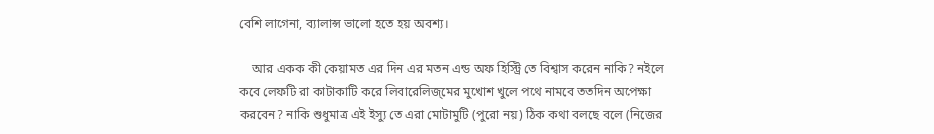বেশি লাগেনা, ব্যালান্স ভালো হতে হয় অবশ্য।

    আর একক কী কেয়ামত এর দিন এর মতন এন্ড অফ হিস্ট্রি তে বিশ্বাস করেন নাকি? নইলে কবে লেফটি রা কাটাকাটি করে লিবারেলিজ্মের মুখোশ খুলে পথে নামবে ততদিন অপেক্ষা করবেন? নাকি শুধুমাত্র এই ইস্যু তে এরা মোটামুটি (পুরো নয়) ঠিক কথা বলছে বলে (নিজের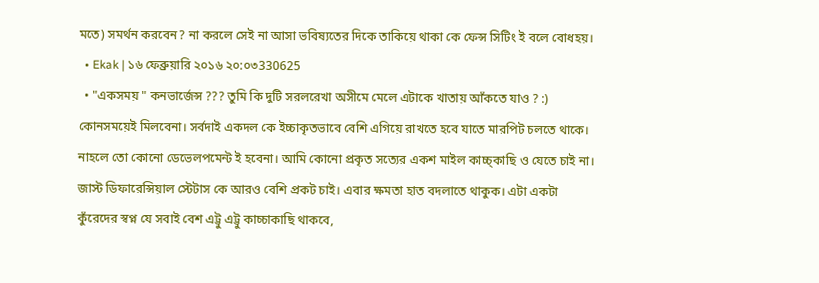মতে) সমর্থন করবেন? না করলে সেই না আসা ভবিষ্যতের দিকে তাকিয়ে থাকা কে ফেন্স সিটিং ই বলে বোধহয়।
  • Ekak | ১৬ ফেব্রুয়ারি ২০১৬ ২০:০৩330625
  • "একসময় " কনভার্জেন্স ??? তুমি কি দুটি সরলরেখা অসীমে মেলে এটাকে খাতায় আঁকতে যাও ? :) কোনসময়েই মিলবেনা। সর্বদাই একদল কে ইচ্চাকৃতভাবে বেশি এগিয়ে রাখতে হবে যাতে মারপিট চলতে থাকে। নাহলে তো কোনো ডেভেলপমেন্ট ই হবেনা। আমি কোনো প্রকৃত সত্যের একশ মাইল কাচ্চ্কাছি ও যেতে চাই না। জাস্ট ডিফারেন্সিয়াল স্টেটাস কে আরও বেশি প্রকট চাই। এবার ক্ষমতা হাত বদলাতে থাকুক। এটা একটা কুঁরেদের স্বপ্ন যে সবাই বেশ এট্টু এট্টু কাচ্চাকাছি থাকবে,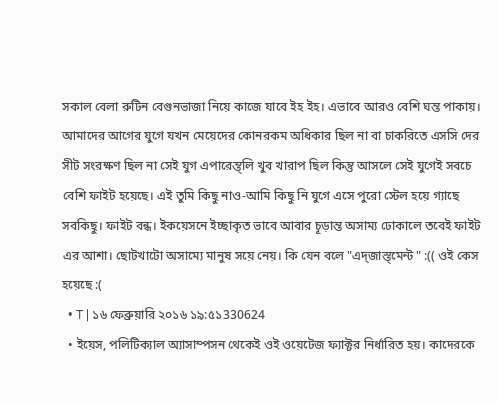সকাল বেলা রুটিন বেগুনভাজা নিয়ে কাজে যাবে ইহ ইহ। এভাবে আরও বেশি ঘন্ত পাকায়। আমাদের আগের যুগে যখন মেয়েদের কোনরকম অধিকার ছিল না বা চাকরিতে এসসি দের সীট সংরক্ষণ ছিল না সেই যুগ এপারেন্ত্লি খুব খারাপ ছিল কিন্তু আসলে সেই যুগেই সবচে বেশি ফাইট হয়েছে। এই তুমি কিছু নাও-আমি কিছু নি যুগে এসে পুরো স্টেল হয়ে গ্যাছে সবকিছু। ফাইট বন্ধ। ইকয়েসনে ইচ্ছাকৃত ভাবে আবার চূড়ান্ত অসাম্য ঢোকালে তবেই ফাইট এর আশা। ছোটখাটো অসাম্যে মানুষ সয়ে নেয়। কি যেন বলে "এদ্জাস্ত্মেন্ট " :(( ওই কেস হয়েছে :(
  • T | ১৬ ফেব্রুয়ারি ২০১৬ ১৯:৫১330624
  • ইয়েস, পলিটিক্যাল অ্যাসাম্পসন থেকেই ওই ওয়েটেজ ফ্যাক্টর নির্ধারিত হয়। কাদেরকে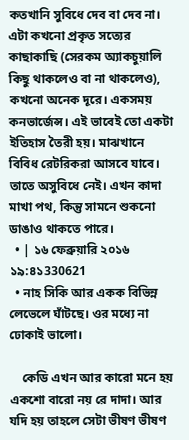কতখানি সুবিধে দেব বা দেব না। এটা কখনো প্রকৃত সত্যের কাছাকাছি (সেরকম অ্যাকচুয়ালি কিছু থাকলেও বা না থাকলেও), কখনো অনেক দূরে। একসময় কনভার্জেন্স। এই ভাবেই তো একটা ইতিহাস তৈরী হয়। মাঝখানে বিবিধ রেটরিকরা আসবে যাবে। তাতে অসুবিধে নেই। এখন কাদা মাখা পথ, কিন্তু সামনে শুকনো ডাঙাও থাকতে পারে।
  • | ১৬ ফেব্রুয়ারি ২০১৬ ১৯:৪১330621
  • নাহ সিকি আর একক বিভিন্ন লেভেলে ঘাঁটছে। ওর মধ্যে না ঢোকাই ভালো।

    কেডি এখন আর কারো মনে হয় একশো বারো নয় রে দাদা। আর যদি হয় তাহলে সেটা ভীষণ ভীষণ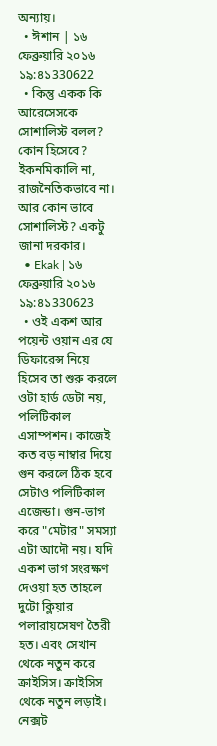অন্যায়।
  • ঈশান | ১৬ ফেব্রুয়ারি ২০১৬ ১৯:৪১330622
  • কিন্তু একক কি আরেসেসকে সোশালিস্ট বলল? কোন হিসেবে? ইকনমিকালি না, রাজনৈতিকভাবে না। আর কোন ভাবে সোশালিস্ট? একটু জানা দরকার।
  • Ekak | ১৬ ফেব্রুয়ারি ২০১৬ ১৯:৪১330623
  • ওই একশ আর পয়েন্ট ওয়ান এর যে ডিফারেন্স নিয়ে হিসেব তা শুরু করলে ওটা হার্ড ডেটা নয়, পলিটিকাল এসাম্পশন। কাজেই কত বড় নাম্বার দিয়ে গুন করলে ঠিক হবে সেটাও পলিটিকাল এজেন্ডা। গুন-ভাগ করে "মেটার" সমস্যা এটা আদৌ নয়। যদি একশ ভাগ সংরক্ষণ দেওয়া হত তাহলে দুটো ক্লিয়ার পলারায়সেষণ তৈরী হত। এবং সেখান থেকে নতুন করে ক্রাইসিস। ক্রাইসিস থেকে নতুন লড়াই। নেক্সট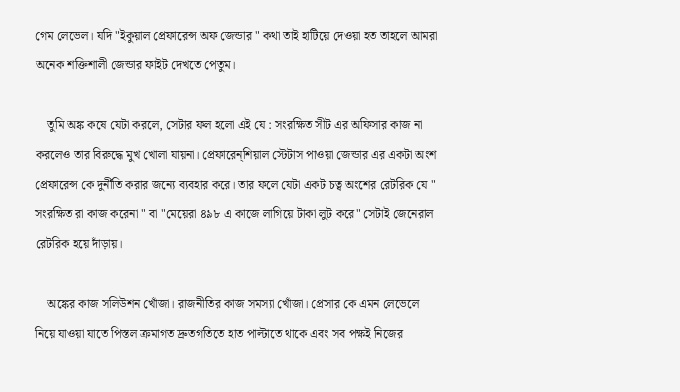গেম লেভেল। যদি "ইকুয়াল প্রেফারেন্স অফ জেন্ডার " কথা তাই হাটিয়ে দেওয়া হত তাহলে আমরা অনেক শক্তিশালী জেন্ডার ফাইট দেখতে পেতুম।

    তুমি অঙ্ক কষে যেটা করলে, সেটার ফল হলো এই যে : সংরক্ষিত সীট এর অফিসার কাজ না করলেও তার বিরুদ্ধে মুখ খোলা যায়না। প্রেফারেন্শিয়াল স্টেটাস পাওয়া জেন্ডার এর একটা অংশ প্রেফারেন্স কে দুর্নীতি করার জন্যে ব্যবহার করে। তার ফলে যেটা একট চত্ব অংশের রেটরিক যে " সংরক্ষিত রা কাজ করেনা " বা "মেয়েরা ৪৯৮ এ কাজে লাগিয়ে টাকা লুট করে" সেটাই জেনেরাল রেটরিক হয়ে দাঁড়ায়।

    অঙ্কের কাজ সলিউশন খোঁজা। রাজনীতির কাজ সমস্যা খোঁজা। প্রেসার কে এমন লেভেলে নিয়ে যাওয়া যাতে পিস্তল ক্রমাগত দ্রুতগতিতে হাত পাল্টাতে থাকে এবং সব পক্ষই নিজের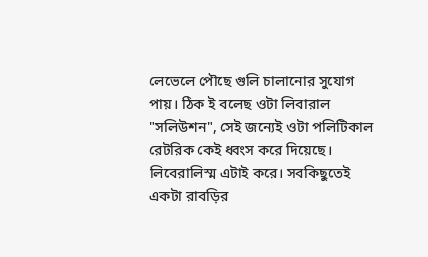লেভেলে পৌছে গুলি চালানোর সুযোগ পায়। ঠিক ই বলেছ ওটা লিবারাল "সলিউশন", সেই জন্যেই ওটা পলিটিকাল রেটরিক কেই ধ্বংস করে দিয়েছে। লিবেরালিস্ম এটাই করে। সবকিছুতেই একটা রাবড়ির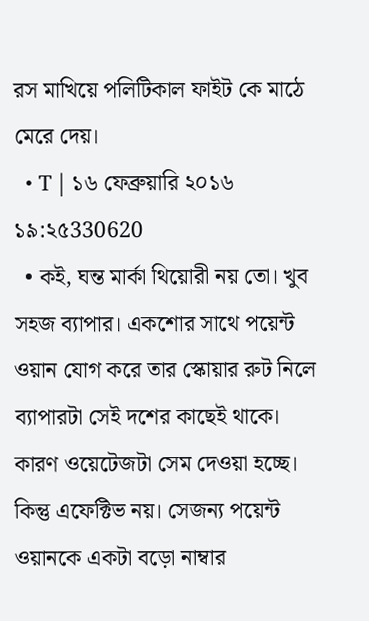রস মাখিয়ে পলিটিকাল ফাইট কে মাঠে মেরে দেয়।
  • T | ১৬ ফেব্রুয়ারি ২০১৬ ১৯:২৫330620
  • কই, ঘন্ত মার্কা থিয়োরী নয় তো। খুব সহজ ব্যাপার। একশোর সাথে পয়েন্ট ওয়ান যোগ করে তার স্কোয়ার রুট নিলে ব্যাপারটা সেই দশের কাছেই থাকে। কারণ ওয়েটেজটা সেম দেওয়া হচ্ছে। কিন্তু এফেক্টিভ নয়। সেজন্য পয়েন্ট ওয়ানকে একটা বড়ো নাম্বার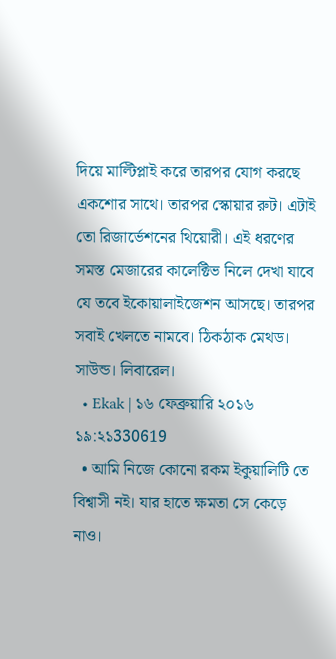দিয়ে মাল্টিপ্লাই করে তারপর যোগ করছে একশোর সাথে। তারপর স্কোয়ার রুট। এটাই তো রিজার্ভেশনের থিয়োরী। এই ধরণের সমস্ত মেজারের কালেক্টিভ নিলে দেখা যাবে যে তবে ইকোয়ালাইজেশন আসছে। তারপর সবাই খেলতে নামবে। ঠিকঠাক মেথড। সাউন্ড। লিবারেল।
  • Ekak | ১৬ ফেব্রুয়ারি ২০১৬ ১৯:২১330619
  • আমি নিজে কোনো রকম ইকুয়ালিটি তে বিশ্বাসী নই। যার হাতে ক্ষমতা সে কেড়ে নাও।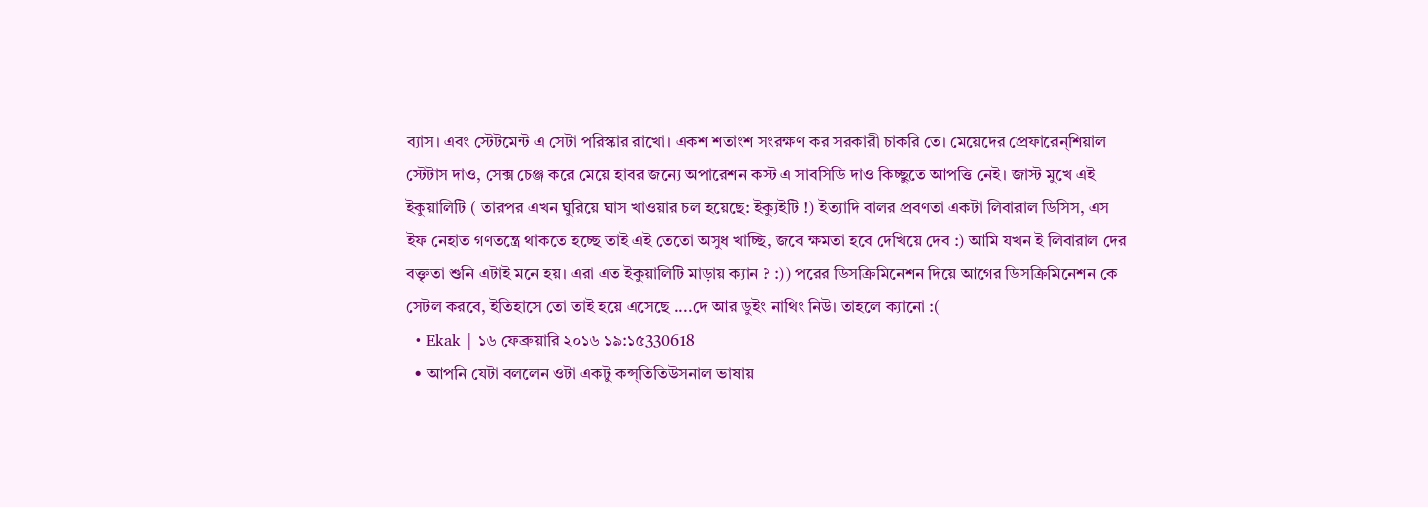ব্যাস। এবং স্টেটমেন্ট এ সেটা পরিস্কার রাখো। একশ শতাংশ সংরক্ষণ কর সরকারী চাকরি তে। মেয়েদের প্রেফারেন্শিয়াল স্টেটাস দাও, সেক্স চেঞ্জ করে মেয়ে হাবর জন্যে অপারেশন কস্ট এ সাবসিডি দাও কিচ্ছুতে আপত্তি নেই। জাস্ট মুখে এই ইকুয়ালিটি ( তারপর এখন ঘুরিয়ে ঘাস খাওয়ার চল হয়েছে: ইক্যুইটি !) ইত্যাদি বালর প্রবণতা একটা লিবারাল ডিসিস, এস ইফ নেহাত গণতন্ত্রে থাকতে হচ্ছে তাই এই তেতো অসুধ খাচ্ছি, জবে ক্ষমতা হবে দেখিয়ে দেব :) আমি যখন ই লিবারাল দের বক্তৃতা শুনি এটাই মনে হয়। এরা এত ইকুয়ালিটি মাড়ায় ক্যান ? :)) পরের ডিসক্রিমিনেশন দিয়ে আগের ডিসক্রিমিনেশন কে সেটল করবে, ইতিহাসে তো তাই হয়ে এসেছে ....দে আর ডুইং নাথিং নিউ। তাহলে ক্যানো :(
  • Ekak | ১৬ ফেব্রুয়ারি ২০১৬ ১৯:১৫330618
  • আপনি যেটা বললেন ওটা একটু কন্স্তিতিউসনাল ভাষায়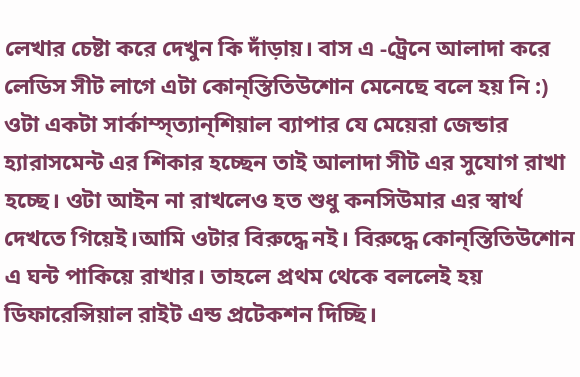লেখার চেষ্টা করে দেখুন কি দাঁড়ায়। বাস এ -ট্রেনে আলাদা করে লেডিস সীট লাগে এটা কোন্স্তিতিউশোন মেনেছে বলে হয় নি :) ওটা একটা সার্কাম্স্ত্যান্শিয়াল ব্যাপার যে মেয়েরা জেন্ডার হ্যারাসমেন্ট এর শিকার হচ্ছেন তাই আলাদা সীট এর সুযোগ রাখা হচ্ছে। ওটা আইন না রাখলেও হত শুধু কনসিউমার এর স্বার্থ দেখতে গিয়েই।আমি ওটার বিরুদ্ধে নই। বিরুদ্ধে কোন্স্তিতিউশোন এ ঘন্ট পাকিয়ে রাখার। তাহলে প্রথম থেকে বললেই হয় ডিফারেন্সিয়াল রাইট এন্ড প্রটেকশন দিচ্ছি।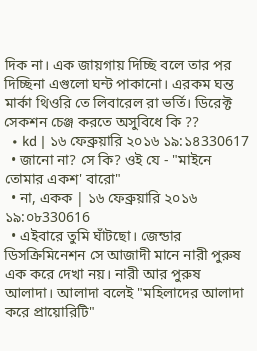দিক না। এক জায়গায় দিচ্ছি বলে তার পর দিচ্ছিনা এগুলো ঘন্ট পাকানো। এরকম ঘন্ত মার্কা থিওরি তে লিবারেল রা ভর্তি। ডিরেক্ট সেকশন চেঞ্জ করতে অসুবিধে কি ??
  • kd | ১৬ ফেব্রুয়ারি ২০১৬ ১৯:১৪330617
  • জানো না? সে কি? ওই যে - "মাইনে তোমার একশ' বারো"
  • না, একক | ১৬ ফেব্রুয়ারি ২০১৬ ১৯:০৮330616
  • এইবারে তুমি ঘাঁটছো। জেন্ডার ডিসক্রিমিনেশন সে আজাদী মানে নারী পুরুষ এক করে দেখা নয়। নারী আর পুরুষ আলাদা। আলাদা বলেই "মহিলাদের আলাদা করে প্রায়োরিটি"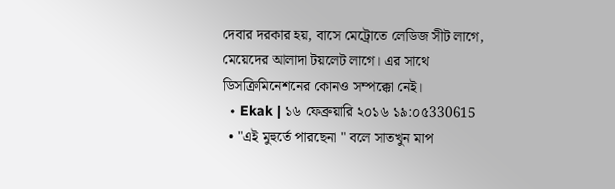দেবার দরকার হয়, বাসে মেট্রোতে লেডিজ সীট লাগে, মেয়েদের আলাদা টয়লেট লাগে। এর সাথে ডিসক্রিমিনেশনের কোনও সম্পক্কো নেই।
  • Ekak | ১৬ ফেব্রুয়ারি ২০১৬ ১৯:০৫330615
  • "এই মুহুর্তে পারছেনা " বলে সাতখুন মাপ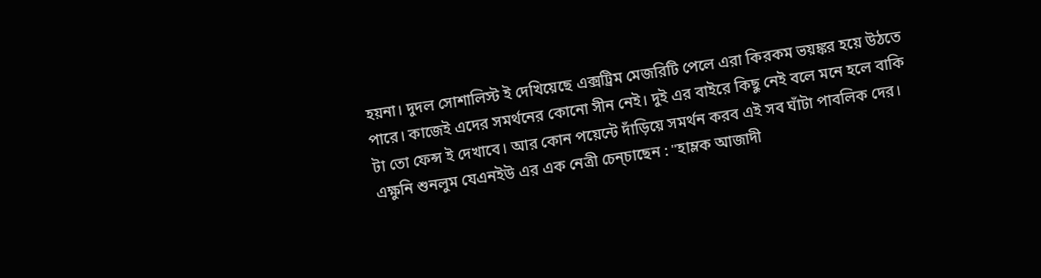হয়না। দুদল সোশালিস্ট ই দেখিয়েছে এক্সট্রিম মেজরিটি পেলে এরা কিরকম ভয়ঙ্কর হয়ে উঠতে পারে। কাজেই এদের সমর্থনের কোনো সীন নেই। দুই এর বাইরে কিছু নেই বলে মনে হলে বাকি টা তো ফেন্স ই দেখাবে। আর কোন পয়েন্টে দাঁড়িয়ে সমর্থন করব এই সব ঘাঁটা পাবলিক দের। এক্ষুনি শুনলুম যেএনইউ এর এক নেত্রী চেন্চাছেন : "হাম্লক আজাদী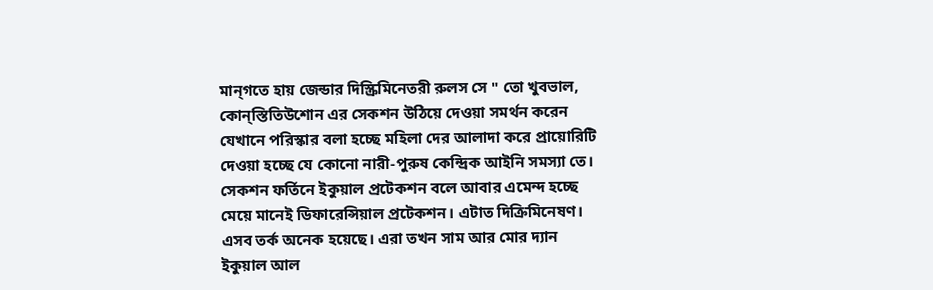মান্গতে হায় জেন্ডার দিস্ক্রিমিনেতরী রুলস সে " তো খুবভাল, কোন্স্তিতিউশোন এর সেকশন উঠিয়ে দেওয়া সমর্থন করেন যেখানে পরিস্কার বলা হচ্ছে মহিলা দের আলাদা করে প্রায়োরিটি দেওয়া হচ্ছে যে কোনো নারী-পুরুষ কেন্দ্রিক আইনি সমস্যা তে। সেকশন ফর্তিনে ইকুয়াল প্রটেকশন বলে আবার এমেন্দ হচ্ছে মেয়ে মানেই ডিফারেন্সিয়াল প্রটেকশন। এটাত দিক্রিমিনেষণ। এসব তর্ক অনেক হয়েছে। এরা তখন সাম আর মোর দ্যান ইকুয়াল আল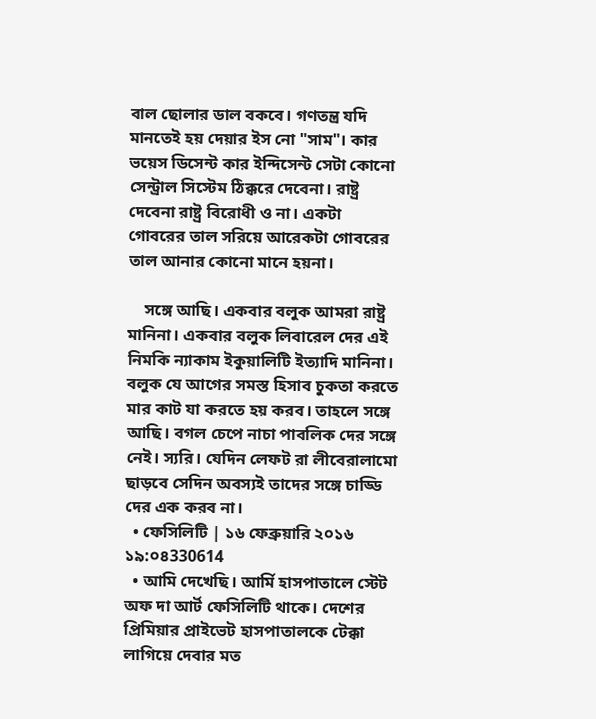বাল ছোলার ডাল বকবে। গণতন্ত্র যদি মানতেই হয় দেয়ার ইস নো "সাম"। কার ভয়েস ডিসেন্ট কার ইন্দিসেন্ট সেটা কোনো সেন্ট্রাল সিস্টেম ঠিক্করে দেবেনা। রাষ্ট্র দেবেনা রাষ্ট্র বিরোধী ও না। একটা গোবরের তাল সরিয়ে আরেকটা গোবরের তাল আনার কোনো মানে হয়না।

    সঙ্গে আছি। একবার বলুক আমরা রাষ্ট্র মানিনা। একবার বলুক লিবারেল দের এই নিমকি ন্যাকাম ইকুয়ালিটি ইত্যাদি মানিনা। বলুক যে আগের সমস্ত হিসাব চুকতা করতে মার কাট যা করতে হয় করব। তাহলে সঙ্গে আছি। বগল চেপে নাচা পাবলিক দের সঙ্গে নেই। স্যরি। যেদিন লেফট রা লীবেরালামো ছাড়বে সেদিন অবস্যই তাদের সঙ্গে চাড্ডি দের এক করব না।
  • ফেসিলিটি | ১৬ ফেব্রুয়ারি ২০১৬ ১৯:০৪330614
  • আমি দেখেছি। আর্মি হাসপাতালে স্টেট অফ দা আর্ট ফেসিলিটি থাকে। দেশের প্রিমিয়ার প্রাইভেট হাসপাতালকে টেক্কা লাগিয়ে দেবার মত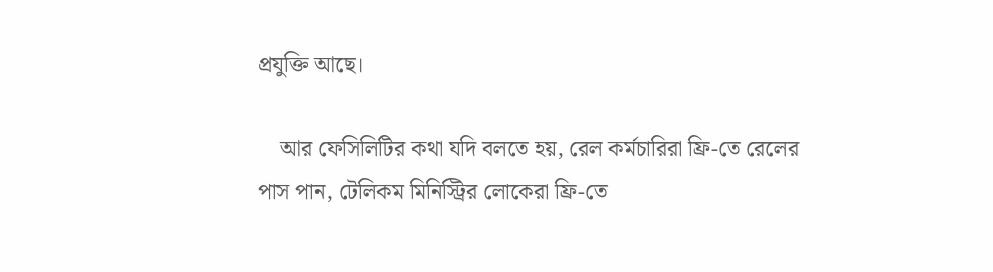প্রযুক্তি আছে।

    আর ফেসিলিটির কথা যদি বলতে হয়, রেল কর্মচারিরা ফ্রি-তে রেলের পাস পান, টেলিকম মিনিস্ট্রির লোকেরা ফ্রি-তে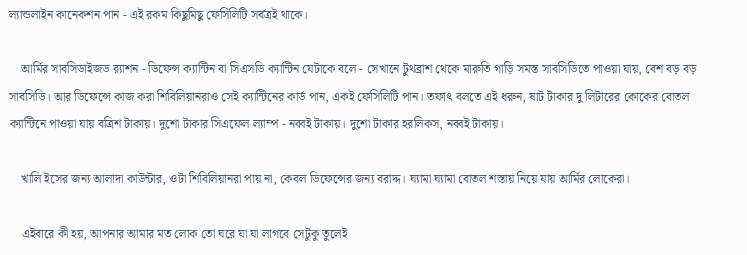ল্যান্ডলাইন কানেকশন পান - এই রকম কিছুমিছু ফেসিলিটি সর্বত্রই থাকে।

    আর্মির সাবসিডাইজড র‌্যাশন - ডিফেন্স ক্যান্টিন বা সিএসডি ক্যান্টিন যেটাকে বলে - সেখানে টুথব্রাশ থেকে মারুতি গাড়ি সমস্ত সাবসিডিতে পাওয়া যায়, বেশ বড় বড় সাবসিডি। আর ডিফেন্সে কাজ করা শিবিলিয়ানরাও সেই ক্যান্টিনের কার্ড পান, একই ফেসিলিটি পান। তফাৎ বলতে এই ধরুন, ষাট টাকার দু লিটারের কোকের বোতল ক্যান্টিনে পাওয়া যায় বত্রিশ টাকায়। দুশো টাকার সিএফেল ল্যাম্প - নব্বই টাকায়। দুশো টাকার হরলিকস, নব্বই টাকায়।

    খালি ইসের জন্য আলাদা কাউন্টার, ওটা শিবিলিয়ানরা পায় না, কেবল ডিফেন্সের জন্য বরাদ্দ। ঘ্যামা ঘ্যামা বোতল শস্তায় নিয়ে যায় আর্মির লোকেরা।

    এইবারে কী হয়, আপনার আমার মত লোক তো ঘরে যা যা লাগবে সেটুকু তুলেই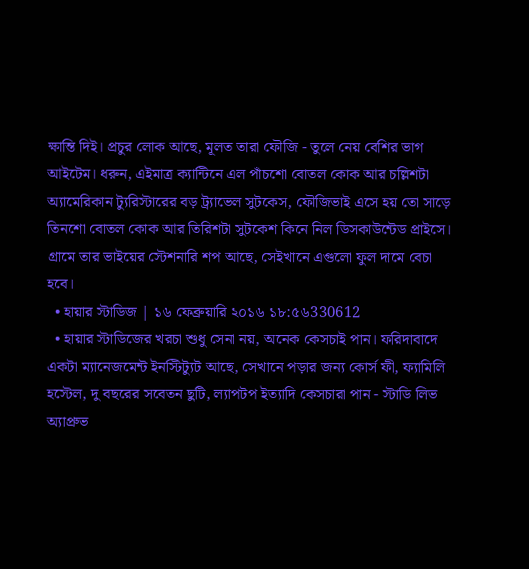ক্ষান্তি দিই। প্রচুর লোক আছে, মূলত তারা ফৌজি - তুলে নেয় বেশির ভাগ আইটেম। ধরুন, এইমাত্র ক্যান্টিনে এল পাঁচশো বোতল কোক আর চল্লিশটা অ্যামেরিকান ট্যুরিস্টারের বড় ট্র্যাভেল সুটকেস, ফৌজিভাই এসে হয় তো সাড়ে তিনশো বোতল কোক আর তিরিশটা সুটকেশ কিনে নিল ডিসকাউন্টেড প্রাইসে। গ্রামে তার ভাইয়ের স্টেশনারি শপ আছে, সেইখানে এগুলো ফুল দামে বেচা হবে।
  • হায়ার স্টাডিজ | ১৬ ফেব্রুয়ারি ২০১৬ ১৮:৫৬330612
  • হায়ার স্টাডিজের খরচা শুধু সেনা নয়, অনেক কেসচাই পান। ফরিদাবাদে একটা ম্যানেজমেন্ট ইনস্টিট্যুট আছে, সেখানে পড়ার জন্য কোর্স ফী, ফ্যামিলি হস্টেল, দু বছরের সবেতন ছুটি, ল্যাপটপ ইত্যাদি কেসচারা পান - স্টাডি লিভ অ্যাপ্রুভ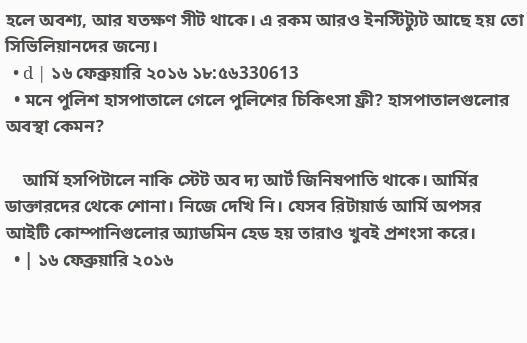হলে অবশ্য, আর যতক্ষণ সীট থাকে। এ রকম আরও ইনস্টিট্যুট আছে হয় তো সিভিলিয়ানদের জন্যে।
  • d | ১৬ ফেব্রুয়ারি ২০১৬ ১৮:৫৬330613
  • মনে পুলিশ হাসপাতালে গেলে পুলিশের চিকিৎসা ফ্রী? হাসপাতালগুলোর অবস্থা কেমন?

    আর্মি হসপিটালে নাকি স্টেট অব দ্য আর্ট জিনিষপাতি থাকে। আর্মির ডাক্তারদের থেকে শোনা। নিজে দেখি নি। যেসব রিটায়ার্ড আর্মি অপসর আইটি কোম্পানিগুলোর অ্যাডমিন হেড হয় তারাও খুবই প্রশংসা করে।
  • | ১৬ ফেব্রুয়ারি ২০১৬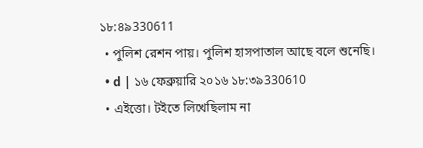১৮:৪৯330611
  • পুলিশ রেশন পায়। পুলিশ হাসপাতাল আছে বলে শুনেছি।
  • d | ১৬ ফেব্রুয়ারি ২০১৬ ১৮:৩৯330610
  • এইত্তো। টইতে লিখেছিলাম না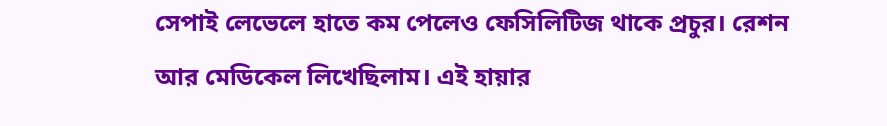সেপাই লেভেলে হাতে কম পেলেও ফেসিলিটিজ থাকে প্রচুর। রেশন আর মেডিকেল লিখেছিলাম। এই হায়ার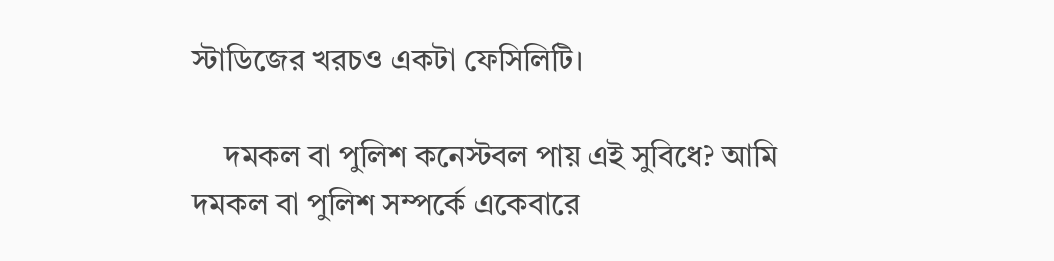স্টাডিজের খরচও একটা ফেসিলিটি।

    দমকল বা পুলিশ কনেস্টবল পায় এই সুবিধে? আমি দমকল বা পুলিশ সম্পর্কে একেবারে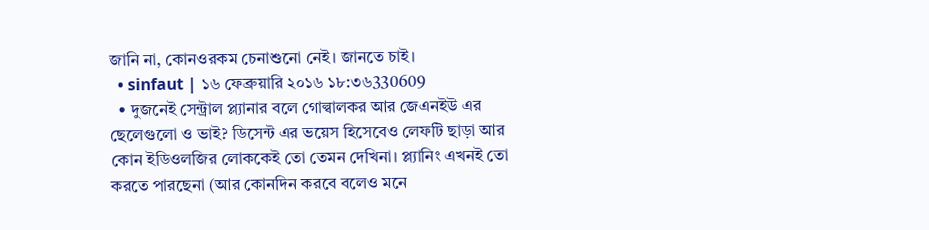জানি না, কোনওরকম চেনাশুনো নেই। জানতে চাই।
  • sinfaut | ১৬ ফেব্রুয়ারি ২০১৬ ১৮:৩৬330609
  • দুজনেই সেন্ট্রাল প্ল্যানার বলে গোল্বালকর আর জেএনইউ এর ছেলেগুলো ও ভাই? ডিসেন্ট এর ভয়েস হিসেবেও লেফটি ছাড়া আর কোন ইডিওলজির লোককেই তো তেমন দেখিনা। প্ল্যানিং এখনই তো করতে পারছেনা (আর কোনদিন করবে বলেও মনে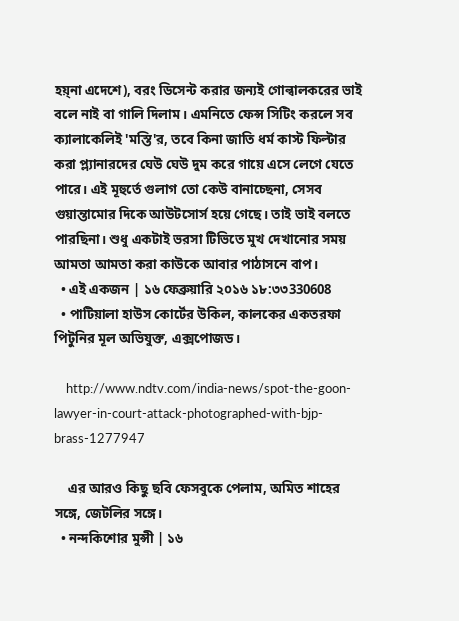হয়্না এদেশে), বরং ডিসেন্ট করার জন্যই গোল্বালকরের ভাই বলে নাই বা গালি দিলাম। এমনিতে ফেন্স সিটিং করলে সব ক্যালাকেলিই 'মস্তি'র, তবে কিনা জাতি ধর্ম কাস্ট ফিল্টার করা প্ল্যানারদের ঘেউ ঘেউ দুম করে গায়ে এসে লেগে যেতে পারে। এই মূহুর্তে গুলাগ তো কেউ বানাচ্ছেনা, সেসব গুয়ান্তামোর দিকে আউটসোর্স হয়ে গেছে। তাই ভাই বলতে পারছিনা। শুধু একটাই ভরসা টিভিতে মুখ দেখানোর সময় আমতা আমতা করা কাউকে আবার পাঠাসনে বাপ।
  • এই একজন | ১৬ ফেব্রুয়ারি ২০১৬ ১৮:৩৩330608
  • পাটিয়ালা হাউস কোর্টের উকিল, কালকের একতরফা পিটুনির মূল অভিযুক্ত, এক্সপোজড।

    http://www.ndtv.com/india-news/spot-the-goon-lawyer-in-court-attack-photographed-with-bjp-brass-1277947

    এর আরও কিছু ছবি ফেসবুকে পেলাম, অমিত শাহের সঙ্গে, জেটলির সঙ্গে।
  • নন্দকিশোর মুন্সী | ১৬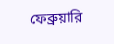ফেব্রুয়ারি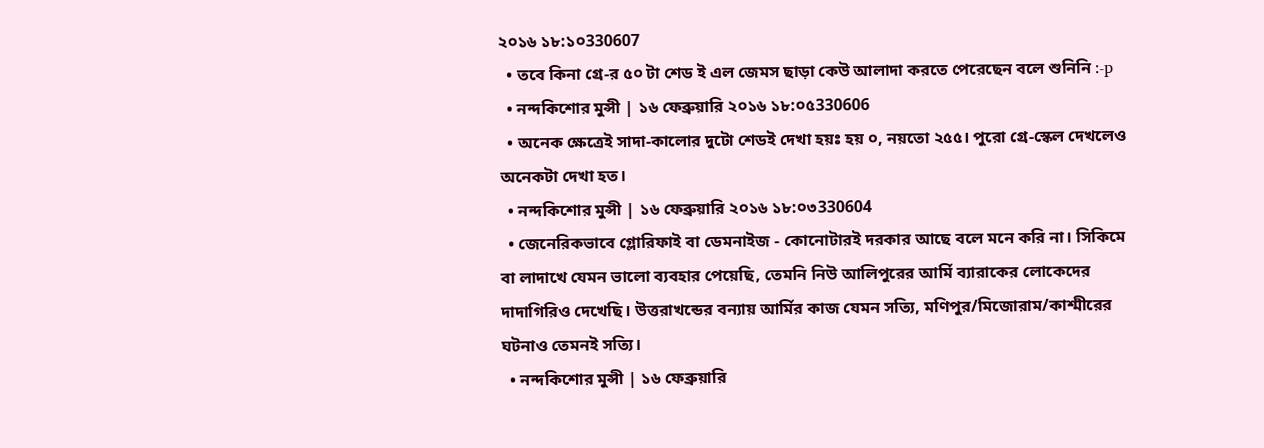২০১৬ ১৮:১০330607
  • তবে কিনা গ্রে-র ৫০ টা শেড ই এল জেমস ছাড়া কেউ আলাদা করতে পেরেছেন বলে শুনিনি :-p
  • নন্দকিশোর মুন্সী | ১৬ ফেব্রুয়ারি ২০১৬ ১৮:০৫330606
  • অনেক ক্ষেত্রেই সাদা-কালোর দুটো শেডই দেখা হয়ঃ হয় ০, নয়তো ২৫৫। পুরো গ্রে-স্কেল দেখলেও অনেকটা দেখা হত।
  • নন্দকিশোর মুন্সী | ১৬ ফেব্রুয়ারি ২০১৬ ১৮:০৩330604
  • জেনেরিকভাবে গ্লোরিফাই বা ডেমনাইজ - কোনোটারই দরকার আছে বলে মনে করি না। সিকিমে বা লাদাখে যেমন ভালো ব্যবহার পেয়েছি, তেমনি নিউ আলিপুরের আর্মি ব্যারাকের লোকেদের দাদাগিরিও দেখেছি। উত্তরাখন্ডের বন্যায় আর্মির কাজ যেমন সত্যি, মণিপুর/মিজোরাম/কাশ্মীরের ঘটনাও তেমনই সত্যি।
  • নন্দকিশোর মুন্সী | ১৬ ফেব্রুয়ারি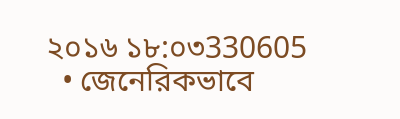২০১৬ ১৮:০৩330605
  • জেনেরিকভাবে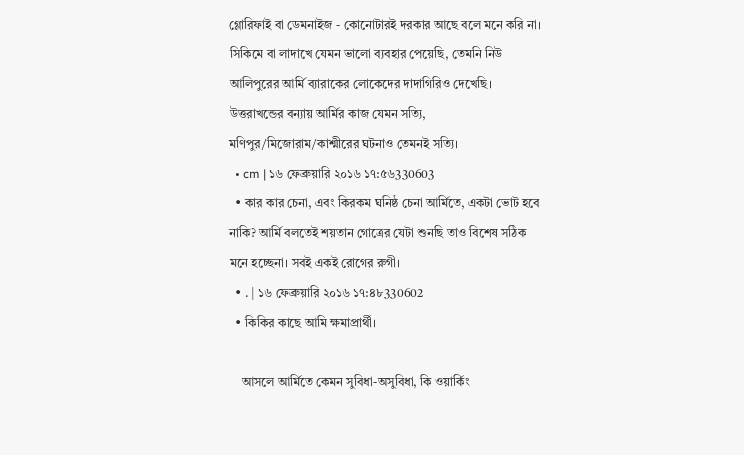গ্লোরিফাই বা ডেমনাইজ - কোনোটারই দরকার আছে বলে মনে করি না। সিকিমে বা লাদাখে যেমন ভালো ব্যবহার পেয়েছি, তেমনি নিউ আলিপুরের আর্মি ব্যারাকের লোকেদের দাদাগিরিও দেখেছি। উত্তরাখন্ডের বন্যায় আর্মির কাজ যেমন সত্যি, মণিপুর/মিজোরাম/কাশ্মীরের ঘটনাও তেমনই সত্যি।
  • cm | ১৬ ফেব্রুয়ারি ২০১৬ ১৭:৫৬330603
  • কার কার চেনা, এবং কিরকম ঘনিষ্ঠ চেনা আর্মিতে, একটা ভোট হবে নাকি? আর্মি বলতেই শয়তান গোত্রের যেটা শুনছি তাও বিশেষ সঠিক মনে হচ্ছেনা। সবই একই রোগের রুগী।
  • . | ১৬ ফেব্রুয়ারি ২০১৬ ১৭:৪৮330602
  • কিকির কাছে আমি ক্ষমাপ্রার্থী।

    আসলে আর্মিতে কেমন সুবিধা-অসুবিধা, কি ওয়ার্কিং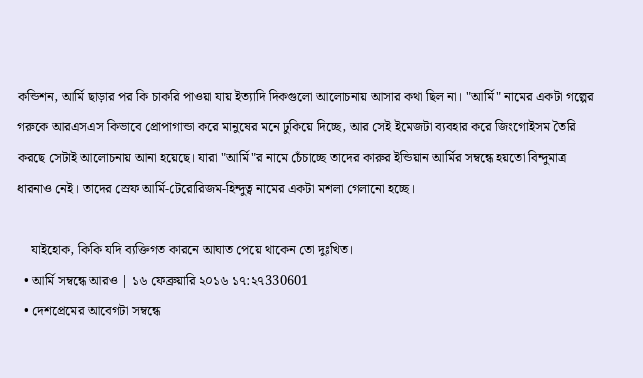কন্ডিশন, আর্মি ছাড়ার পর কি চাকরি পাওয়া যায় ইত্যাদি দিকগুলো আলোচনায় আসার কথা ছিল না। "আর্মি" নামের একটা গল্পের গরুকে আরএসএস কিভাবে প্রোপাগান্ডা করে মানুষের মনে ঢুকিয়ে দিচ্ছে, আর সেই ইমেজটা ব্যবহার করে জিংগোইসম তৈরি করছে সেটাই আলোচনায় আনা হয়েছে। যারা "আর্মি"র নামে চেঁচাচ্ছে তাদের কারুর ইন্ডিয়ান আর্মির সম্বন্ধে হয়তো বিন্দুমাত্র ধারনাও নেই। তাদের স্রেফ আর্মি-টেরোরিজম-হিন্দুত্ব নামের একটা মশলা গেলানো হচ্ছে।

    যাইহোক, কিকি যদি ব্যক্তিগত কারনে আঘাত পেয়ে থাকেন তো দুঃখিত।
  • আর্মি সম্বন্ধে আরও | ১৬ ফেব্রুয়ারি ২০১৬ ১৭:২৭330601
  • দেশপ্রেমের আবেগটা সম্বন্ধে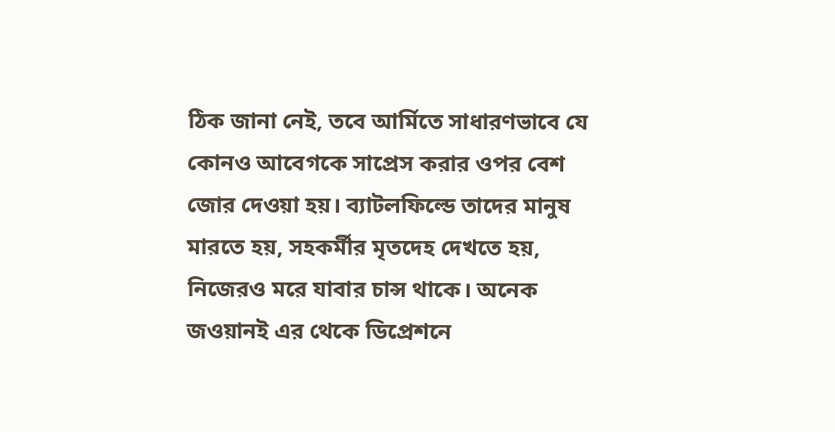ঠিক জানা নেই, তবে আর্মিতে সাধারণভাবে যে কোনও আবেগকে সাপ্রেস করার ওপর বেশ জোর দেওয়া হয়। ব্যাটলফিল্ডে তাদের মানুষ মারতে হয়, সহকর্মীর মৃতদেহ দেখতে হয়, নিজেরও মরে যাবার চান্স থাকে। অনেক জওয়ানই এর থেকে ডিপ্রেশনে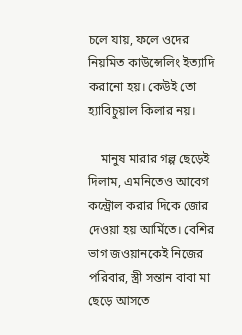চলে যায়, ফলে ওদের নিয়মিত কাউন্সেলিং ইত্যাদি করানো হয়। কেউই তো হ্যাবিচুয়াল কিলার নয়।

    মানুষ মারার গল্প ছেড়েই দিলাম, এমনিতেও আবেগ কন্ট্রোল করার দিকে জোর দেওয়া হয় আর্মিতে। বেশির ভাগ জওয়ানকেই নিজের পরিবার, স্ত্রী সন্তান বাবা মা ছেড়ে আসতে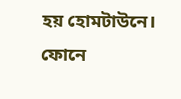হয় হোমটাউনে। ফোনে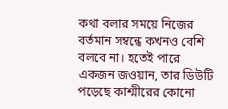কথা বলার সময়ে নিজের বর্তমান সম্বন্ধে কখনও বেশি বলবে না। হতেই পারে একজন জওয়ান, তার ডিউটি পড়েছে কাশ্মীরের কোনো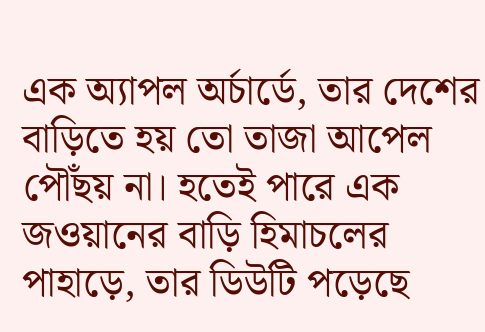এক অ্যাপল অর্চার্ডে, তার দেশের বাড়িতে হয় তো তাজা আপেল পৌঁছয় না। হতেই পারে এক জওয়ানের বাড়ি হিমাচলের পাহাড়ে, তার ডিউটি পড়েছে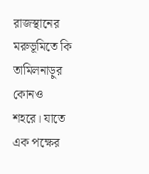রাজস্থানের মরুভূমিতে কি তামিলনাড়ুর কোনও শহরে। যাতে এক পক্ষের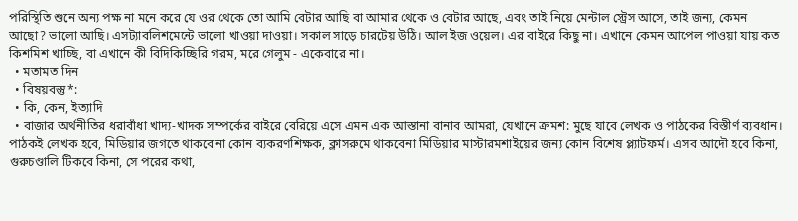পরিস্থিতি শুনে অন্য পক্ষ না মনে করে যে ওর থেকে তো আমি বেটার আছি বা আমার থেকে ও বেটার আছে, এবং তাই নিয়ে মেন্টাল স্ট্রেস আসে, তাই জন্য, কেমন আছো? ভালো আছি। এসট্যাবলিশমেন্টে ভালো খাওয়া দাওয়া। সকাল সাড়ে চারটেয় উঠি। আল ইজ ওয়েল। এর বাইরে কিছু না। এখানে কেমন আপেল পাওয়া যায় কত কিশমিশ খাচ্ছি, বা এখানে কী বিদিকিচ্ছিরি গরম, মরে গেলুম - একেবারে না।
  • মতামত দিন
  • বিষয়বস্তু*:
  • কি, কেন, ইত্যাদি
  • বাজার অর্থনীতির ধরাবাঁধা খাদ্য-খাদক সম্পর্কের বাইরে বেরিয়ে এসে এমন এক আস্তানা বানাব আমরা, যেখানে ক্রমশ: মুছে যাবে লেখক ও পাঠকের বিস্তীর্ণ ব্যবধান। পাঠকই লেখক হবে, মিডিয়ার জগতে থাকবেনা কোন ব্যকরণশিক্ষক, ক্লাসরুমে থাকবেনা মিডিয়ার মাস্টারমশাইয়ের জন্য কোন বিশেষ প্ল্যাটফর্ম। এসব আদৌ হবে কিনা, গুরুচণ্ডালি টিকবে কিনা, সে পরের কথা,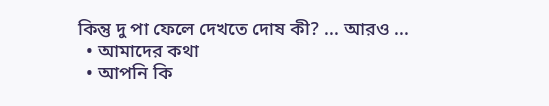কিন্তু দু পা ফেলে দেখতে দোষ কী? ... আরও ...
  • আমাদের কথা
  • আপনি কি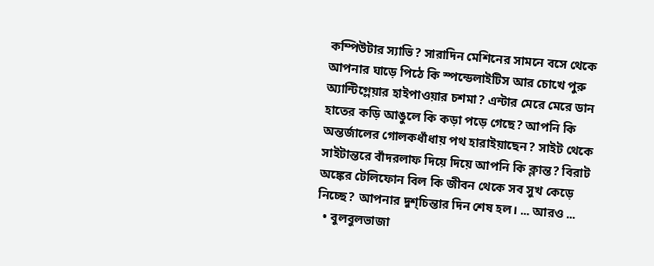কম্পিউটার স্যাভি? সারাদিন মেশিনের সামনে বসে থেকে আপনার ঘাড়ে পিঠে কি স্পন্ডেলাইটিস আর চোখে পুরু অ্যান্টিগ্লেয়ার হাইপাওয়ার চশমা? এন্টার মেরে মেরে ডান হাতের কড়ি আঙুলে কি কড়া পড়ে গেছে? আপনি কি অন্তর্জালের গোলকধাঁধায় পথ হারাইয়াছেন? সাইট থেকে সাইটান্তরে বাঁদরলাফ দিয়ে দিয়ে আপনি কি ক্লান্ত? বিরাট অঙ্কের টেলিফোন বিল কি জীবন থেকে সব সুখ কেড়ে নিচ্ছে? আপনার দুশ্‌চিন্তার দিন শেষ হল। ... আরও ...
  • বুলবুলভাজা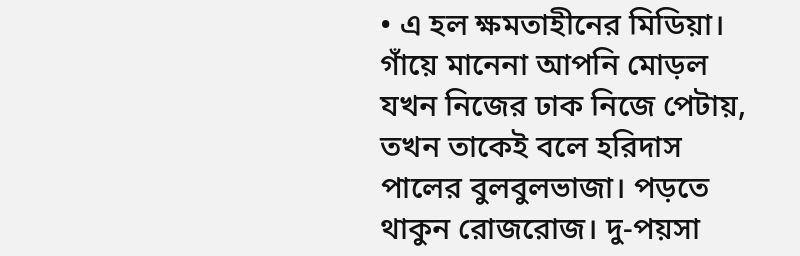• এ হল ক্ষমতাহীনের মিডিয়া। গাঁয়ে মানেনা আপনি মোড়ল যখন নিজের ঢাক নিজে পেটায়, তখন তাকেই বলে হরিদাস পালের বুলবুলভাজা। পড়তে থাকুন রোজরোজ। দু-পয়সা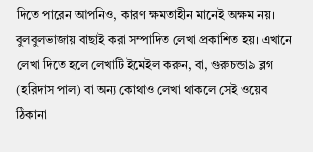দিতে পারেন আপনিও, কারণ ক্ষমতাহীন মানেই অক্ষম নয়। বুলবুলভাজায় বাছাই করা সম্পাদিত লেখা প্রকাশিত হয়। এখানে লেখা দিতে হলে লেখাটি ইমেইল করুন, বা, গুরুচন্ডা৯ ব্লগ (হরিদাস পাল) বা অন্য কোথাও লেখা থাকলে সেই ওয়েব ঠিকানা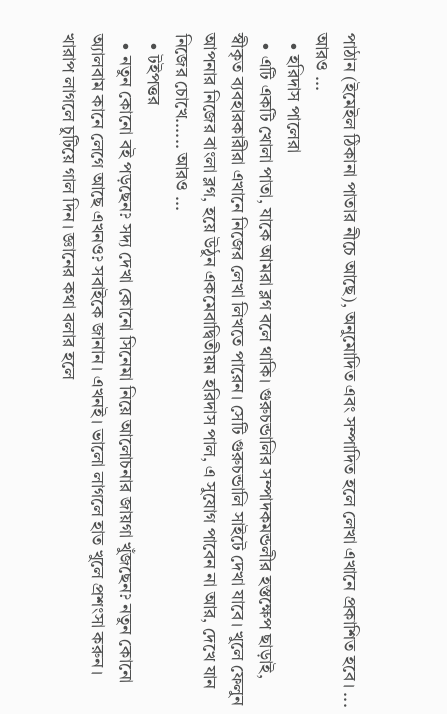পাঠান (ইমেইল ঠিকানা পাতার নীচে আছে), অনুমোদিত এবং সম্পাদিত হলে লেখা এখানে প্রকাশিত হবে। ... আরও ...
  • হরিদাস পালেরা
  • এটি একটি খোলা পাতা, যাকে আমরা ব্লগ বলে থাকি। গুরুচন্ডালির সম্পাদকমন্ডলীর হস্তক্ষেপ ছাড়াই, স্বীকৃত ব্যবহারকারীরা এখানে নিজের লেখা লিখতে পারেন। সেটি গুরুচন্ডালি সাইটে দেখা যাবে। খুলে ফেলুন আপনার নিজের বাংলা ব্লগ, হয়ে উঠুন একমেবাদ্বিতীয়ম হরিদাস পাল, এ সুযোগ পাবেন না আর, দেখে যান নিজের চোখে...... আরও ...
  • টইপত্তর
  • নতুন কোনো বই পড়ছেন? সদ্য দেখা কোনো সিনেমা নিয়ে আলোচনার জায়গা খুঁজছেন? নতুন কোনো অ্যালবাম কানে লেগে আছে এখনও? সবাইকে জানান। এখনই। ভালো লাগলে হাত খুলে প্রশংসা করুন। খারাপ লাগলে চুটিয়ে গাল দিন। জ্ঞানের কথা বলার হলে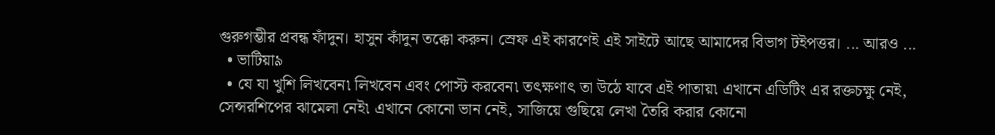গুরুগম্ভীর প্রবন্ধ ফাঁদুন। হাসুন কাঁদুন তক্কো করুন। স্রেফ এই কারণেই এই সাইটে আছে আমাদের বিভাগ টইপত্তর। ... আরও ...
  • ভাটিয়া৯
  • যে যা খুশি লিখবেন৷ লিখবেন এবং পোস্ট করবেন৷ তৎক্ষণাৎ তা উঠে যাবে এই পাতায়৷ এখানে এডিটিং এর রক্তচক্ষু নেই, সেন্সরশিপের ঝামেলা নেই৷ এখানে কোনো ভান নেই, সাজিয়ে গুছিয়ে লেখা তৈরি করার কোনো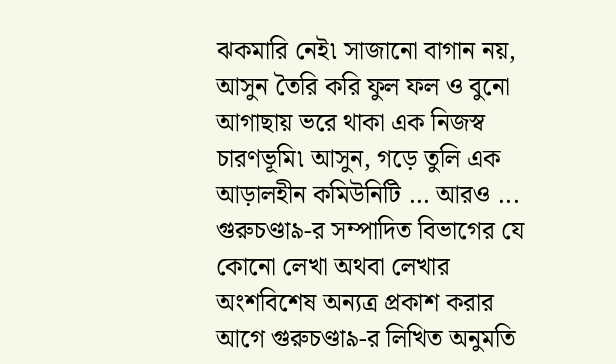ঝকমারি নেই৷ সাজানো বাগান নয়, আসুন তৈরি করি ফুল ফল ও বুনো আগাছায় ভরে থাকা এক নিজস্ব চারণভূমি৷ আসুন, গড়ে তুলি এক আড়ালহীন কমিউনিটি ... আরও ...
গুরুচণ্ডা৯-র সম্পাদিত বিভাগের যে কোনো লেখা অথবা লেখার অংশবিশেষ অন্যত্র প্রকাশ করার আগে গুরুচণ্ডা৯-র লিখিত অনুমতি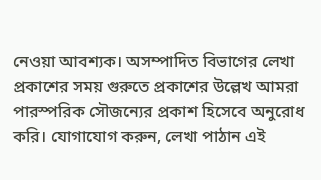নেওয়া আবশ্যক। অসম্পাদিত বিভাগের লেখা প্রকাশের সময় গুরুতে প্রকাশের উল্লেখ আমরা পারস্পরিক সৌজন্যের প্রকাশ হিসেবে অনুরোধ করি। যোগাযোগ করুন, লেখা পাঠান এই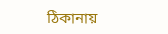ঠিকানায়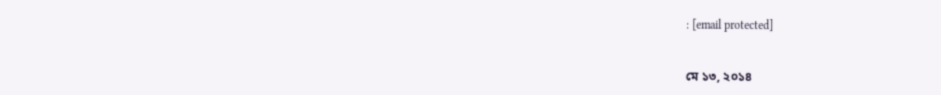: [email protected]


মে ১৩, ২০১৪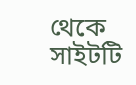থেকে সাইটটি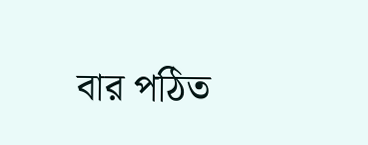বার পঠিত